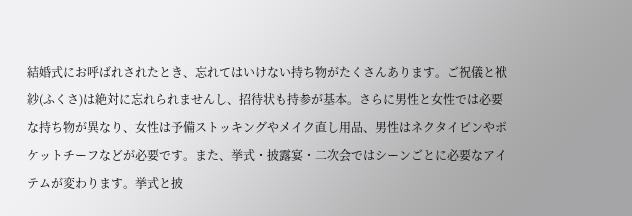結婚式にお呼ばれされたとき、忘れてはいけない持ち物がたくさんあります。ご祝儀と袱紗(ふくさ)は絶対に忘れられませんし、招待状も持参が基本。さらに男性と女性では必要な持ち物が異なり、女性は予備ストッキングやメイク直し用品、男性はネクタイピンやポケットチーフなどが必要です。また、挙式・披露宴・二次会ではシーンごとに必要なアイテムが変わります。挙式と披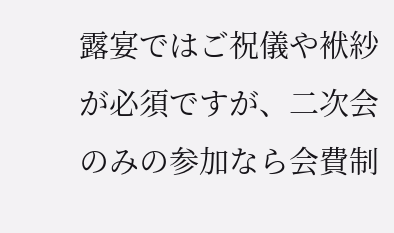露宴ではご祝儀や袱紗が必須ですが、二次会のみの参加なら会費制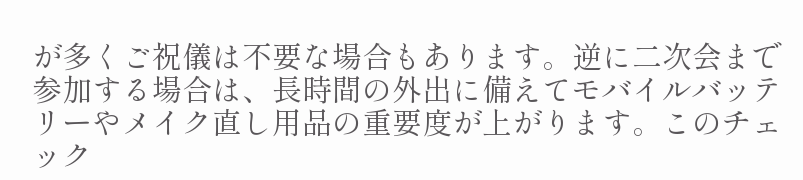が多くご祝儀は不要な場合もあります。逆に二次会まで参加する場合は、長時間の外出に備えてモバイルバッテリーやメイク直し用品の重要度が上がります。このチェック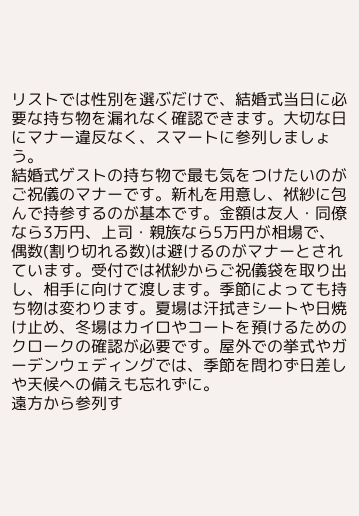リストでは性別を選ぶだけで、結婚式当日に必要な持ち物を漏れなく確認できます。大切な日にマナー違反なく、スマートに参列しましょう。
結婚式ゲストの持ち物で最も気をつけたいのがご祝儀のマナーです。新札を用意し、袱紗に包んで持参するのが基本です。金額は友人・同僚なら3万円、上司・親族なら5万円が相場で、偶数(割り切れる数)は避けるのがマナーとされています。受付では袱紗からご祝儀袋を取り出し、相手に向けて渡します。季節によっても持ち物は変わります。夏場は汗拭きシートや日焼け止め、冬場はカイロやコートを預けるためのクロークの確認が必要です。屋外での挙式やガーデンウェディングでは、季節を問わず日差しや天候への備えも忘れずに。
遠方から参列す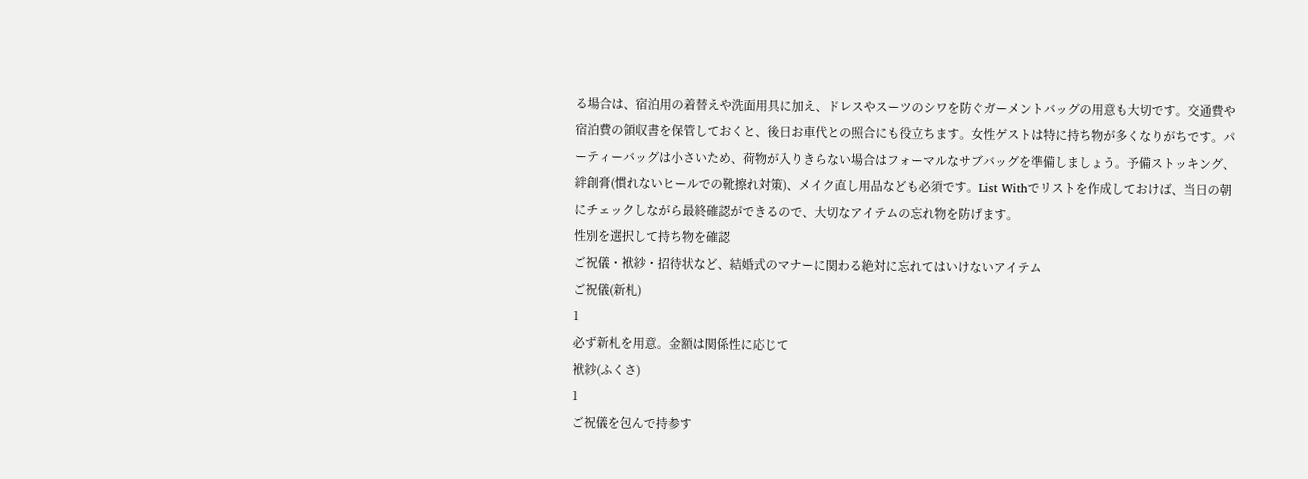る場合は、宿泊用の着替えや洗面用具に加え、ドレスやスーツのシワを防ぐガーメントバッグの用意も大切です。交通費や宿泊費の領収書を保管しておくと、後日お車代との照合にも役立ちます。女性ゲストは特に持ち物が多くなりがちです。パーティーバッグは小さいため、荷物が入りきらない場合はフォーマルなサブバッグを準備しましょう。予備ストッキング、絆創膏(慣れないヒールでの靴擦れ対策)、メイク直し用品なども必須です。List Withでリストを作成しておけば、当日の朝にチェックしながら最終確認ができるので、大切なアイテムの忘れ物を防げます。
性別を選択して持ち物を確認
ご祝儀・袱紗・招待状など、結婚式のマナーに関わる絶対に忘れてはいけないアイテム
ご祝儀(新札)
1
必ず新札を用意。金額は関係性に応じて
袱紗(ふくさ)
1
ご祝儀を包んで持参す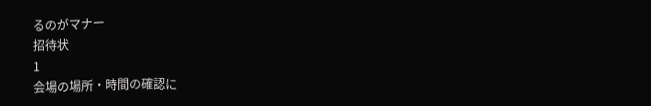るのがマナー
招待状
1
会場の場所・時間の確認に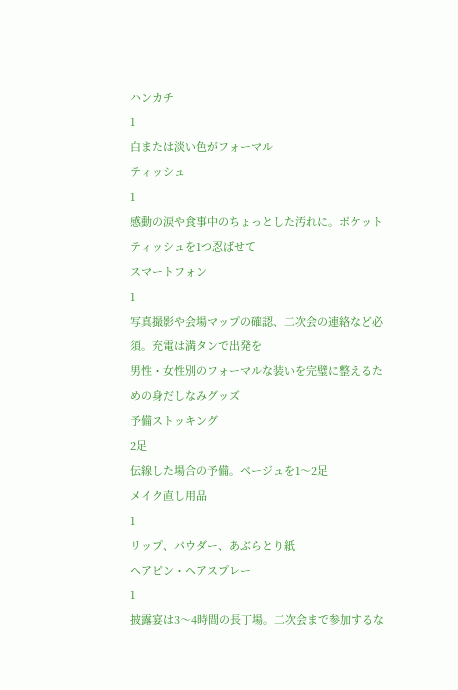ハンカチ
1
白または淡い色がフォーマル
ティッシュ
1
感動の涙や食事中のちょっとした汚れに。ポケットティッシュを1つ忍ばせて
スマートフォン
1
写真撮影や会場マップの確認、二次会の連絡など必須。充電は満タンで出発を
男性・女性別のフォーマルな装いを完璧に整えるための身だしなみグッズ
予備ストッキング
2足
伝線した場合の予備。ベージュを1〜2足
メイク直し用品
1
リップ、パウダー、あぶらとり紙
ヘアピン・ヘアスプレー
1
披露宴は3〜4時間の長丁場。二次会まで参加するな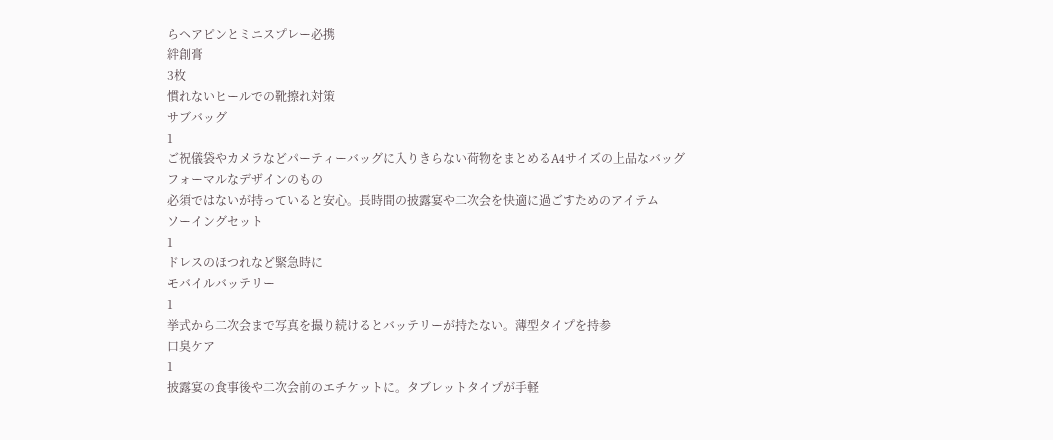らヘアピンとミニスプレー必携
絆創膏
3枚
慣れないヒールでの靴擦れ対策
サブバッグ
1
ご祝儀袋やカメラなどパーティーバッグに入りきらない荷物をまとめるA4サイズの上品なバッグ
フォーマルなデザインのもの
必須ではないが持っていると安心。長時間の披露宴や二次会を快適に過ごすためのアイテム
ソーイングセット
1
ドレスのほつれなど緊急時に
モバイルバッテリー
1
挙式から二次会まで写真を撮り続けるとバッテリーが持たない。薄型タイプを持参
口臭ケア
1
披露宴の食事後や二次会前のエチケットに。タブレットタイプが手軽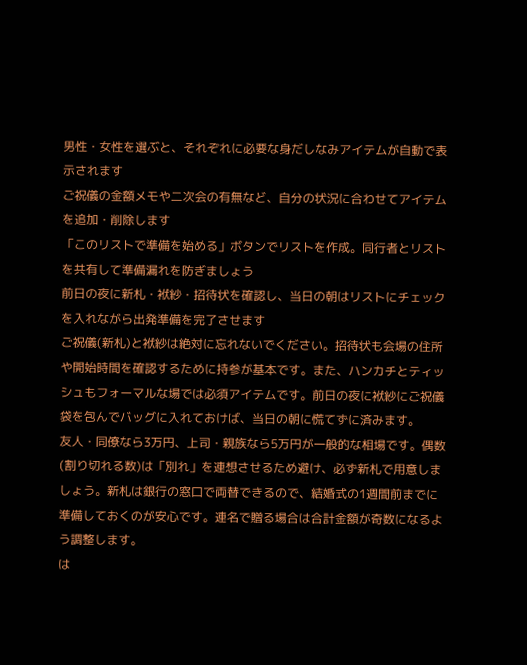男性・女性を選ぶと、それぞれに必要な身だしなみアイテムが自動で表示されます
ご祝儀の金額メモや二次会の有無など、自分の状況に合わせてアイテムを追加・削除します
「このリストで準備を始める」ボタンでリストを作成。同行者とリストを共有して準備漏れを防ぎましょう
前日の夜に新札・袱紗・招待状を確認し、当日の朝はリストにチェックを入れながら出発準備を完了させます
ご祝儀(新札)と袱紗は絶対に忘れないでください。招待状も会場の住所や開始時間を確認するために持参が基本です。また、ハンカチとティッシュもフォーマルな場では必須アイテムです。前日の夜に袱紗にご祝儀袋を包んでバッグに入れておけば、当日の朝に慌てずに済みます。
友人・同僚なら3万円、上司・親族なら5万円が一般的な相場です。偶数(割り切れる数)は「別れ」を連想させるため避け、必ず新札で用意しましょう。新札は銀行の窓口で両替できるので、結婚式の1週間前までに準備しておくのが安心です。連名で贈る場合は合計金額が奇数になるよう調整します。
は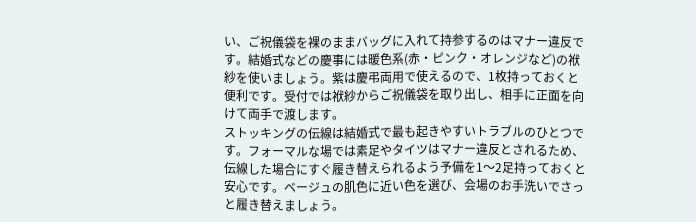い、ご祝儀袋を裸のままバッグに入れて持参するのはマナー違反です。結婚式などの慶事には暖色系(赤・ピンク・オレンジなど)の袱紗を使いましょう。紫は慶弔両用で使えるので、1枚持っておくと便利です。受付では袱紗からご祝儀袋を取り出し、相手に正面を向けて両手で渡します。
ストッキングの伝線は結婚式で最も起きやすいトラブルのひとつです。フォーマルな場では素足やタイツはマナー違反とされるため、伝線した場合にすぐ履き替えられるよう予備を1〜2足持っておくと安心です。ベージュの肌色に近い色を選び、会場のお手洗いでさっと履き替えましょう。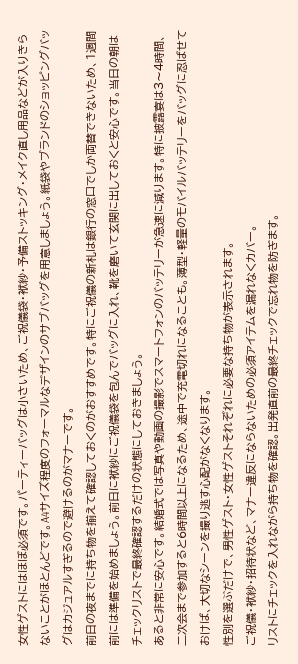女性ゲストにはほぼ必須です。パーティーバッグは小さいため、ご祝儀袋・袱紗・予備ストッキング・メイク直し用品などが入りきらないことがほとんどです。A4サイズ程度のフォーマルなデザインのサブバッグを用意しましょう。紙袋やブランドのショッピングバッグはカジュアルすぎるので避けるのがマナーです。
前日の夜までに持ち物を揃えて確認しておくのがおすすめです。特にご祝儀の新札は銀行の窓口でしか両替できないため、1週間前には準備を始めましょう。前日に袱紗にご祝儀袋を包んでバッグに入れ、靴を磨いて玄関に出しておくと安心です。当日の朝はチェックリストで最終確認するだけの状態にしておきましょう。
あると非常に安心です。結婚式では写真や動画の撮影でスマートフォンのバッテリーが急速に減ります。特に披露宴は3〜4時間、二次会まで参加すると6時間以上になるため、途中で充電切れになることも。薄型・軽量のモバイルバッテリーをバッグに忍ばせておけば、大切なシーンを撮り逃す心配がなくなります。
性別を選ぶだけで、男性ゲスト・女性ゲストそれぞれに必要な持ち物が表示されます。
ご祝儀・袱紗・招待状など、マナー違反にならないための必須アイテムを漏れなくカバー。
リストにチェックを入れながら持ち物を確認。出発直前の最終チェックで忘れ物を防ぎます。